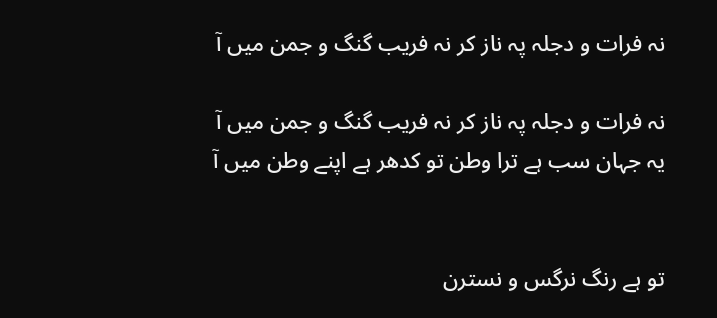نہ فرات و دجلہ پہ ناز کر نہ فریب گنگ و جمن میں آ

نہ فرات و دجلہ پہ ناز کر نہ فریب گنگ و جمن میں آ
یہ جہان سب ہے ترا وطن تو کدھر ہے اپنے وطن میں آ


تو ہے رنگ نرگس و نسترن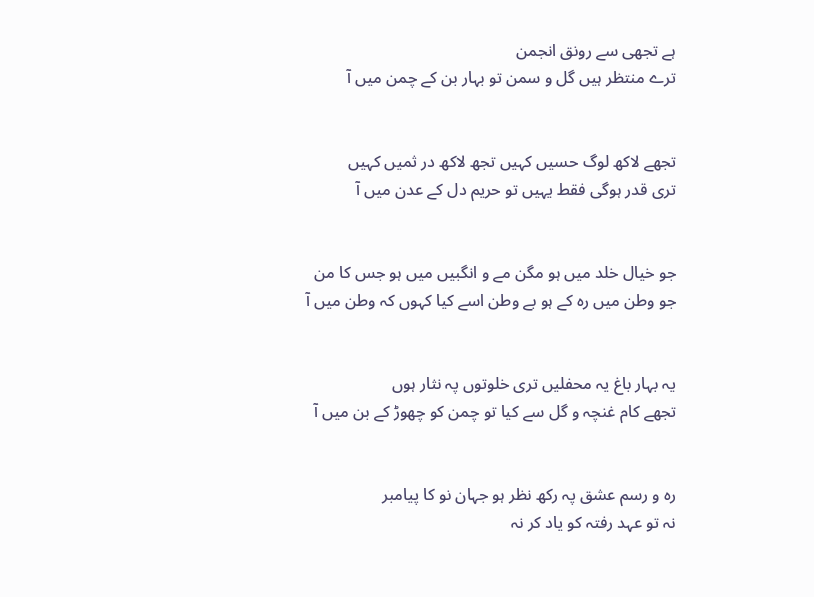ہے تجھی سے رونق انجمن
ترے منتظر ہیں گل و سمن تو بہار بن کے چمن میں آ


تجھے لاکھ لوگ حسیں کہیں تجھ لاکھ در‌ ثمیں کہیں
تری قدر ہوگی فقط یہیں تو حریم دل کے عدن میں آ


جو خیال خلد میں ہو مگن مے و انگبیں میں ہو جس کا من
جو وطن میں رہ کے ہو بے وطن اسے کیا کہوں کہ وطن میں آ


یہ بہار باغ یہ محفلیں تری خلوتوں پہ نثار ہوں
تجھے کام غنچہ و گل سے کیا تو چمن کو چھوڑ کے بن میں آ


رہ و رسم عشق پہ رکھ نظر ہو جہان نو کا پیامبر
نہ تو عہد رفتہ کو یاد کر نہ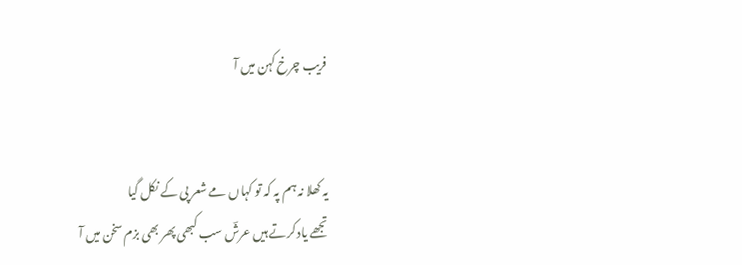فریب چرخ کہن میں آ


یہ کھلا نہ ہم پہ کہ تو کہاں مے شعر پی کے نکل گیا
تجھے یاد کرتے ہیں عرشؔ سب کبھی پھر بھی بزم سخن میں آ